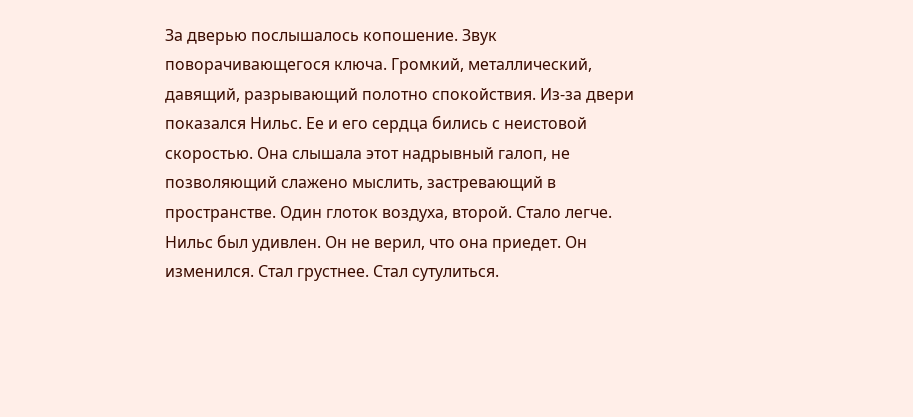За дверью послышалось копошение. Звук поворачивающегося ключа. Громкий, металлический, давящий, разрывающий полотно спокойствия. Из-за двери показался Нильс. Ее и его сердца бились с неистовой скоростью. Она слышала этот надрывный галоп, не позволяющий слажено мыслить, застревающий в пространстве. Один глоток воздуха, второй. Стало легче. Нильс был удивлен. Он не верил, что она приедет. Он изменился. Стал грустнее. Стал сутулиться.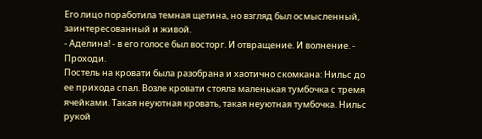Его лицо поработила темная щетина, но взгляд был осмысленный, заинтересованный и живой.
- Аделина! - в его голосе был восторг. И отвращение. И волнение. - Проходи.
Постель на кровати была разобрана и хаотично скомкана: Нильс до ее прихода спал. Возле кровати стояла маленькая тумбочка с тремя ячейками. Такая неуютная кровать, такая неуютная тумбочка. Нильс рукой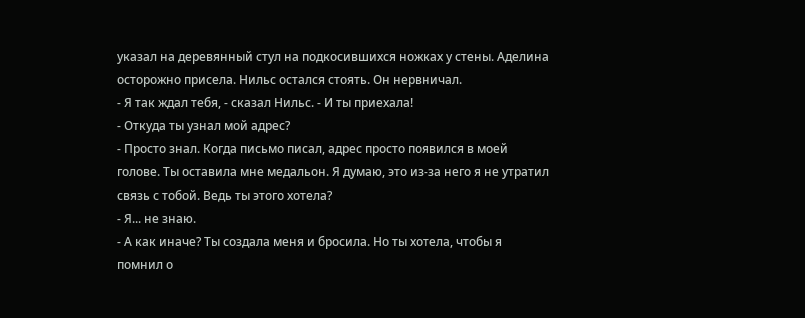указал на деревянный стул на подкосившихся ножках у стены. Аделина осторожно присела. Нильс остался стоять. Он нервничал.
- Я так ждал тебя, - сказал Нильс. - И ты приехала!
- Откуда ты узнал мой адрес?
- Просто знал. Когда письмо писал, адрес просто появился в моей голове. Ты оставила мне медальон. Я думаю, это из-за него я не утратил связь с тобой. Ведь ты этого хотела?
- Я... не знаю.
- А как иначе? Ты создала меня и бросила. Но ты хотела, чтобы я помнил о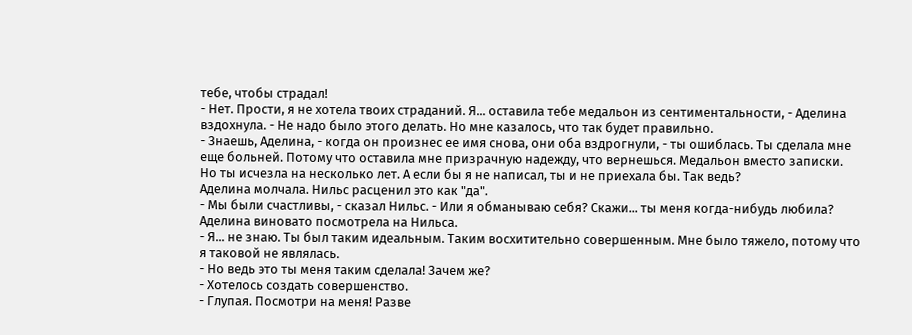тебе, чтобы страдал!
- Нет. Прости, я не хотела твоих страданий. Я... оставила тебе медальон из сентиментальности, - Аделина вздохнула. - Не надо было этого делать. Но мне казалось, что так будет правильно.
- Знаешь, Аделина, - когда он произнес ее имя снова, они оба вздрогнули, - ты ошиблась. Ты сделала мне еще больней. Потому что оставила мне призрачную надежду, что вернешься. Медальон вместо записки. Но ты исчезла на несколько лет. А если бы я не написал, ты и не приехала бы. Так ведь?
Аделина молчала. Нильс расценил это как "да".
- Мы были счастливы, - сказал Нильс. - Или я обманываю себя? Скажи... ты меня когда-нибудь любила?
Аделина виновато посмотрела на Нильса.
- Я... не знаю. Ты был таким идеальным. Таким восхитительно совершенным. Мне было тяжело, потому что я таковой не являлась.
- Но ведь это ты меня таким сделала! Зачем же?
- Хотелось создать совершенство.
- Глупая. Посмотри на меня! Разве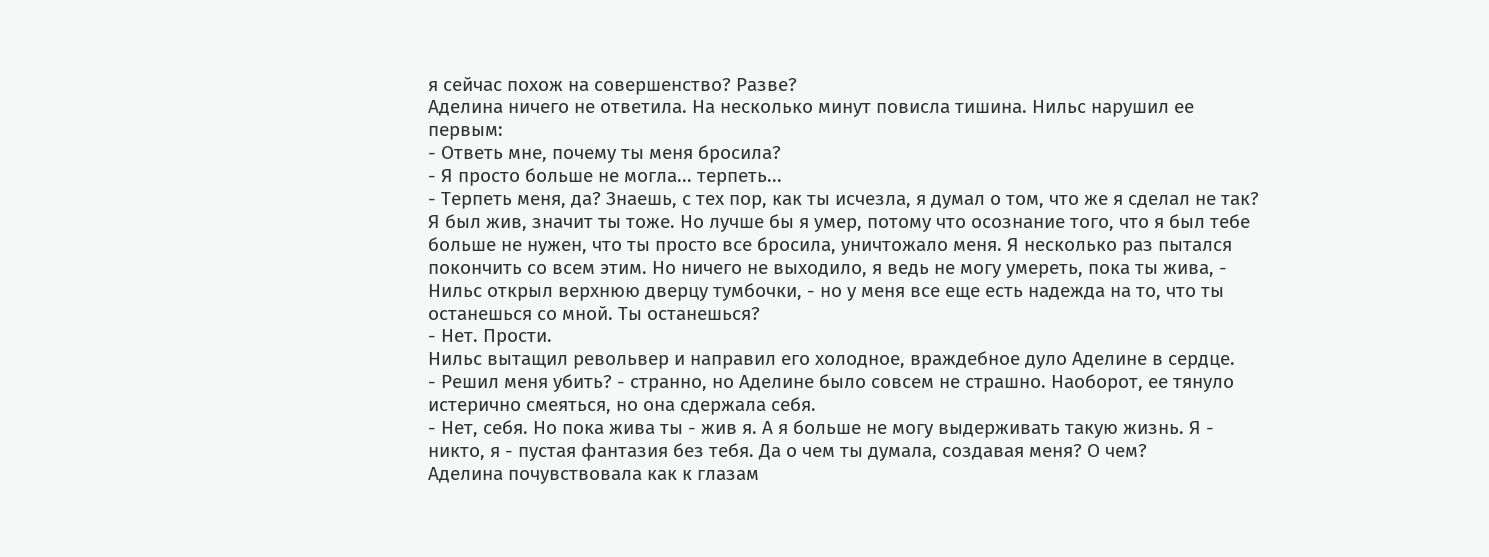я сейчас похож на совершенство? Разве?
Аделина ничего не ответила. На несколько минут повисла тишина. Нильс нарушил ее первым:
- Ответь мне, почему ты меня бросила?
- Я просто больше не могла... терпеть...
- Терпеть меня, да? Знаешь, с тех пор, как ты исчезла, я думал о том, что же я сделал не так? Я был жив, значит ты тоже. Но лучше бы я умер, потому что осознание того, что я был тебе больше не нужен, что ты просто все бросила, уничтожало меня. Я несколько раз пытался покончить со всем этим. Но ничего не выходило, я ведь не могу умереть, пока ты жива, - Нильс открыл верхнюю дверцу тумбочки, - но у меня все еще есть надежда на то, что ты останешься со мной. Ты останешься?
- Нет. Прости.
Нильс вытащил револьвер и направил его холодное, враждебное дуло Аделине в сердце.
- Решил меня убить? - странно, но Аделине было совсем не страшно. Наоборот, ее тянуло истерично смеяться, но она сдержала себя.
- Нет, себя. Но пока жива ты - жив я. А я больше не могу выдерживать такую жизнь. Я - никто, я - пустая фантазия без тебя. Да о чем ты думала, создавая меня? О чем?
Аделина почувствовала как к глазам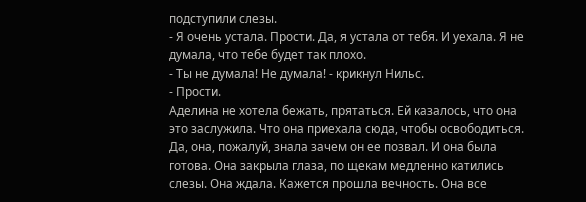подступили слезы.
- Я очень устала. Прости. Да, я устала от тебя. И уехала. Я не думала, что тебе будет так плохо.
- Ты не думала! Не думала! - крикнул Нильс.
- Прости.
Аделина не хотела бежать, прятаться. Ей казалось, что она это заслужила. Что она приехала сюда, чтобы освободиться. Да, она, пожалуй, знала зачем он ее позвал. И она была готова. Она закрыла глаза, по щекам медленно катились слезы. Она ждала. Кажется прошла вечность. Она все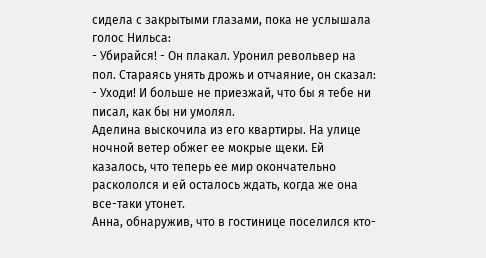сидела с закрытыми глазами, пока не услышала голос Нильса:
- Убирайся! - Он плакал. Уронил револьвер на пол. Стараясь унять дрожь и отчаяние, он сказал: - Уходи! И больше не приезжай, что бы я тебе ни писал, как бы ни умолял.
Аделина выскочила из его квартиры. На улице ночной ветер обжег ее мокрые щеки. Ей казалось, что теперь ее мир окончательно раскололся и ей осталось ждать, когда же она все-таки утонет.
Анна, обнаружив, что в гостинице поселился кто-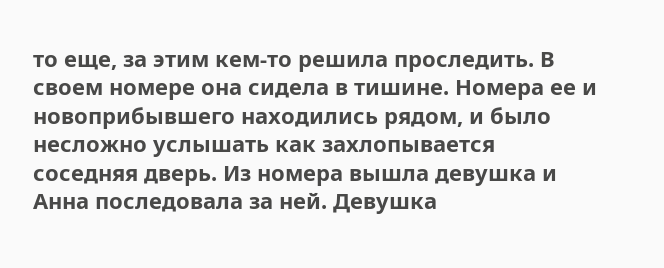то еще, за этим кем-то решила проследить. В своем номере она сидела в тишине. Номера ее и новоприбывшего находились рядом, и было несложно услышать как захлопывается соседняя дверь. Из номера вышла девушка и Анна последовала за ней. Девушка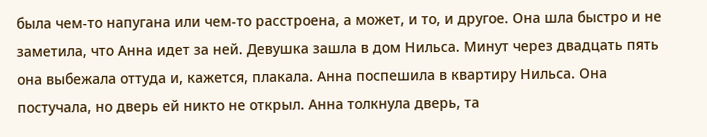была чем-то напугана или чем-то расстроена, а может, и то, и другое. Она шла быстро и не заметила, что Анна идет за ней. Девушка зашла в дом Нильса. Минут через двадцать пять она выбежала оттуда и, кажется, плакала. Анна поспешила в квартиру Нильса. Она постучала, но дверь ей никто не открыл. Анна толкнула дверь, та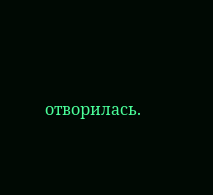отворилась.